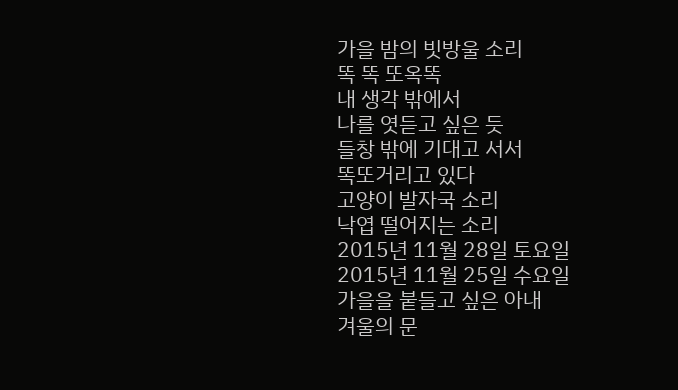가을 밤의 빗방울 소리
똑 똑 또옥똑
내 생각 밖에서
나를 엿듣고 싶은 듯
들창 밖에 기대고 서서
똑또거리고 있다
고양이 발자국 소리
낙엽 떨어지는 소리
2015년 11월 28일 토요일
2015년 11월 25일 수요일
가을을 붙들고 싶은 아내
겨울의 문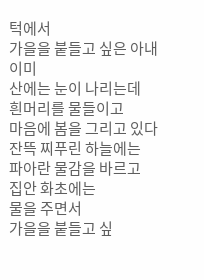턱에서
가을을 붙들고 싶은 아내
이미
산에는 눈이 나리는데
흰머리를 물들이고
마음에 봄을 그리고 있다
잔뜩 찌푸린 하늘에는
파아란 물감을 바르고
집안 화초에는
물을 주면서
가을을 붙들고 싶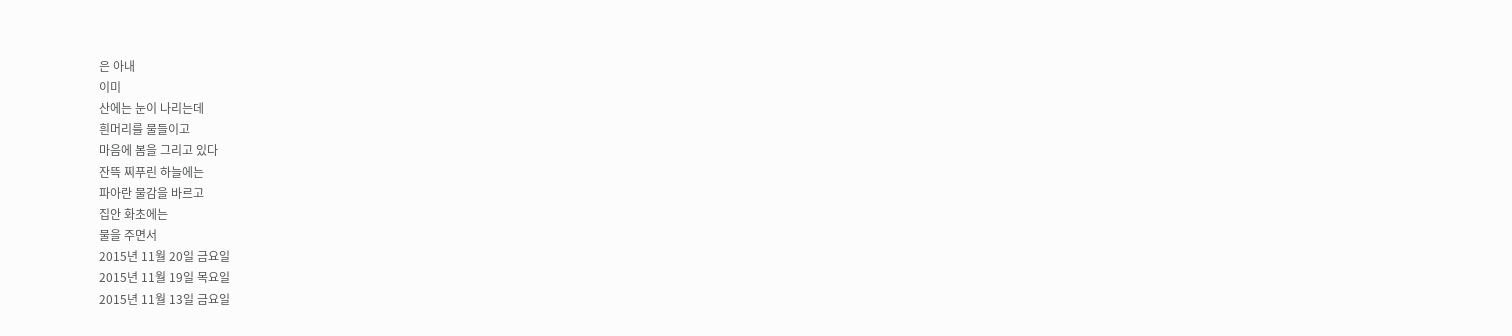은 아내
이미
산에는 눈이 나리는데
흰머리를 물들이고
마음에 봄을 그리고 있다
잔뜩 찌푸린 하늘에는
파아란 물감을 바르고
집안 화초에는
물을 주면서
2015년 11월 20일 금요일
2015년 11월 19일 목요일
2015년 11월 13일 금요일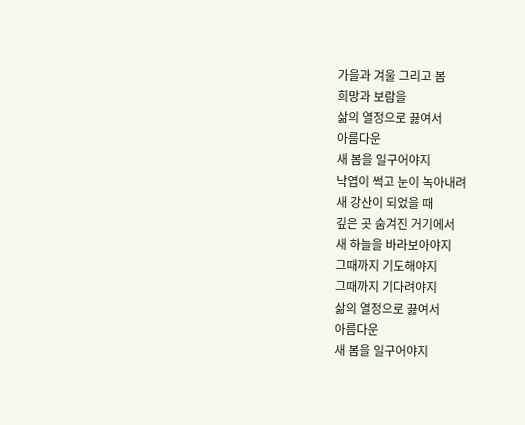가을과 겨울 그리고 봄
희망과 보람을
삶의 열정으로 끓여서
아름다운
새 봄을 일구어야지
낙엽이 썩고 눈이 녹아내려
새 강산이 되었을 때
깊은 곳 숨겨진 거기에서
새 하늘을 바라보아야지
그때까지 기도해야지
그때까지 기다려야지
삶의 열정으로 끓여서
아름다운
새 봄을 일구어야지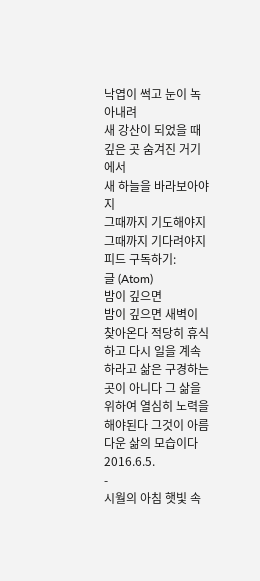낙엽이 썩고 눈이 녹아내려
새 강산이 되었을 때
깊은 곳 숨겨진 거기에서
새 하늘을 바라보아야지
그때까지 기도해야지
그때까지 기다려야지
피드 구독하기:
글 (Atom)
밤이 깊으면
밤이 깊으면 새벽이 찾아온다 적당히 휴식하고 다시 일을 계속하라고 삶은 구경하는 곳이 아니다 그 삶을 위하여 열심히 노력을 해야된다 그것이 아름다운 삶의 모습이다 2016.6.5.
-
시월의 아침 햇빛 속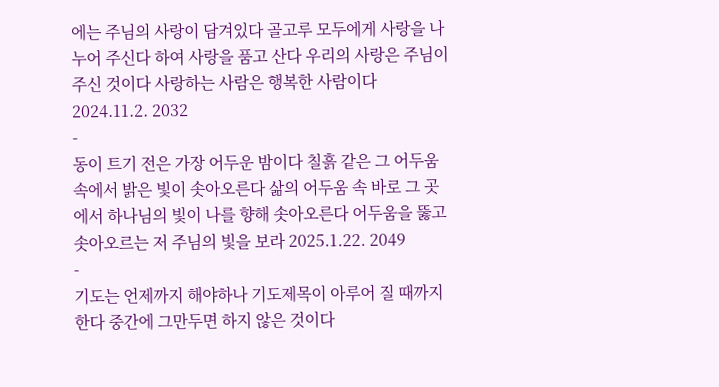에는 주님의 사랑이 담겨있다 골고루 모두에게 사랑을 나누어 주신다 하여 사랑을 품고 산다 우리의 사랑은 주님이 주신 것이다 사랑하는 사람은 행복한 사람이다 2024.11.2. 2032
-
동이 트기 전은 가장 어두운 밤이다 칠흙 같은 그 어두움 속에서 밝은 빛이 솟아오른다 삶의 어두움 속 바로 그 곳에서 하나님의 빛이 나를 향해 솟아오른다 어두움을 뚫고 솟아오르는 저 주님의 빛을 보라 2025.1.22. 2049
-
기도는 언제까지 해야하나 기도제목이 아루어 질 때까지 한다 중간에 그만두면 하지 않은 것이다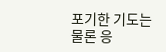포기한 기도는 물론 응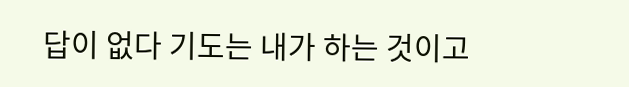답이 없다 기도는 내가 하는 것이고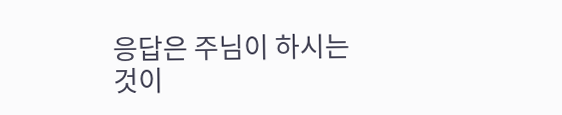응답은 주님이 하시는 것이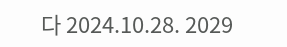다 2024.10.28. 2029